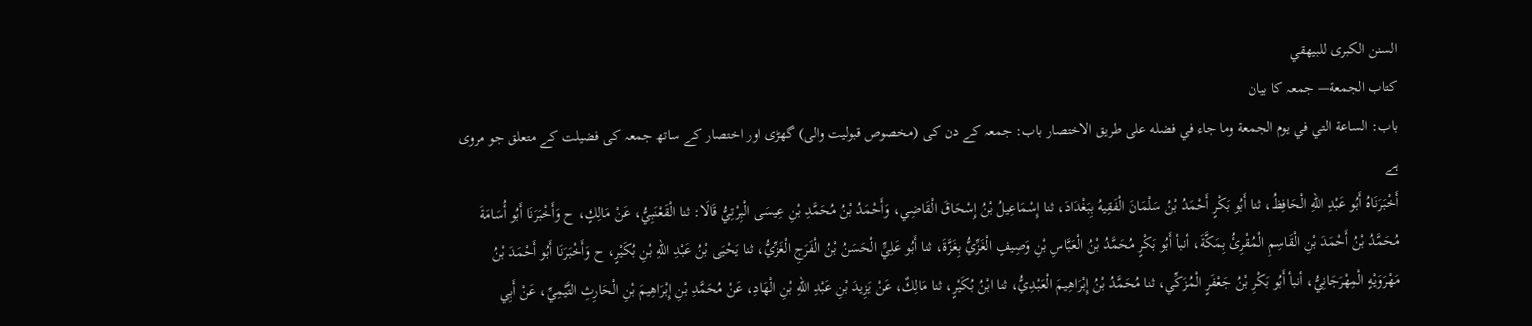السنن الكبرى للبيهقي
كتاب الجمعة— جمعہ کا بیان
باب: الساعة التي في يوم الجمعة وما جاء في فضله على طريق الاختصار باب: جمعہ کے دن کی (مخصوص قبولیت والی) گھڑی اور اختصار کے ساتھ جمعہ کی فضیلت کے متعلق جو مروی ہے
أَخْبَرَنَاهُ أَبُو عَبْدِ اللهِ الْحَافِظُ، ثنا أَبُو بَكْرٍ أَحْمَدُ بْنُ سَلْمَانَ الْفَقِيهُ بِبَغْدَادَ، ثنا إِسْمَاعِيلُ بْنُ إِسْحَاقَ الْقَاضِي، وَأَحْمَدُ بْنُ مُحَمَّدِ بْنِ عِيسَى الْبِرْتِيُّ قَالَا: ثنا الْقَعْنَبِيُّ، عَنْ مَالِكٍ، ح وَأَخْبَرَنَا أَبُو أُسَامَةَ مُحَمَّدُ بْنُ أَحْمَدَ بْنِ الْقَاسِمِ الْمُقْرِئُ بِمَكَّةَ، أنبأ أَبُو بَكْرٍ مُحَمَّدُ بْنُ الْعَبَّاسِ بْنِ وَصِيفٍ الْغَزِّيُّ بِغَزَّةَ، ثنا أَبُو عَلِيٍّ الْحَسَنُ بْنُ الْفَرَجِ الْغَزِّيُّ، ثنا يَحْيَى بْنُ عَبْدِ اللهِ بْنِ بُكَيْرٍ، ح وَأَخْبَرَنَا أَبُو أَحْمَدَ بْنُ مَهْرَوَيْهٍ الْمِهْرَجَانِيُّ، أنبأ أَبُو بَكْرِ بْنُ جَعْفَرٍ الْمُزَكِّي، ثنا مُحَمَّدُ بْنُ إِبْرَاهِيمَ الْعَبْدِيُّ، ثنا ابْنُ بُكَيْرٍ، ثنا مَالِكٌ، عَنْ يَزِيدَ بْنِ عَبْدِ اللهِ بْنِ الْهَادِ، عَنْ مُحَمَّدِ بْنِ إِبْرَاهِيمَ بْنِ الْحَارِثِ التَّيْمِيِّ، عَنْ أَبِي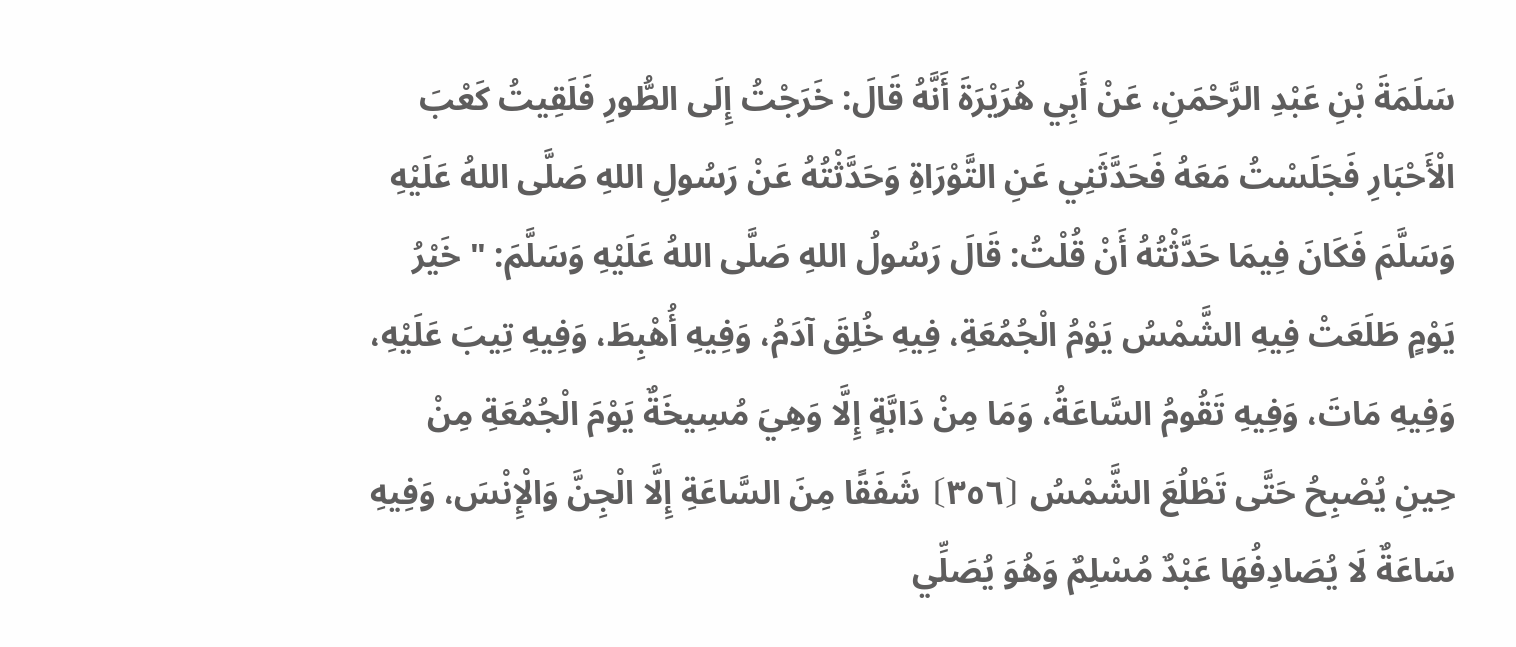سَلَمَةَ بْنِ عَبْدِ الرَّحْمَنِ، عَنْ أَبِي هُرَيْرَةَ أَنَّهُ قَالَ: خَرَجْتُ إِلَى الطُّورِ فَلَقِيتُ كَعْبَ الْأَحْبَارِ فَجَلَسْتُ مَعَهُ فَحَدَّثَنِي عَنِ التَّوْرَاةِ وَحَدَّثْتُهُ عَنْ رَسُولِ اللهِ صَلَّى اللهُ عَلَيْهِ وَسَلَّمَ فَكَانَ فِيمَا حَدَّثْتُهُ أَنْ قُلْتُ: قَالَ رَسُولُ اللهِ صَلَّى اللهُ عَلَيْهِ وَسَلَّمَ: " خَيْرُ يَوْمٍ طَلَعَتْ فِيهِ الشَّمْسُ يَوْمُ الْجُمُعَةِ، فِيهِ خُلِقَ آدَمُ، وَفِيهِ أُهْبِطَ، وَفِيهِ تِيبَ عَلَيْهِ، وَفِيهِ مَاتَ، وَفِيهِ تَقُومُ السَّاعَةُ، وَمَا مِنْ دَابَّةٍ إِلَّا وَهِيَ مُسِيخَةٌ يَوْمَ الْجُمُعَةِ مِنْ حِينِ يُصْبِحُ حَتَّى تَطْلُعَ الشَّمْسُ ⦗٣٥٦⦘ شَفَقًا مِنَ السَّاعَةِ إِلَّا الْجِنَّ وَالْإِنْسَ، وَفِيهِ سَاعَةٌ لَا يُصَادِفُهَا عَبْدٌ مُسْلِمٌ وَهُوَ يُصَلِّي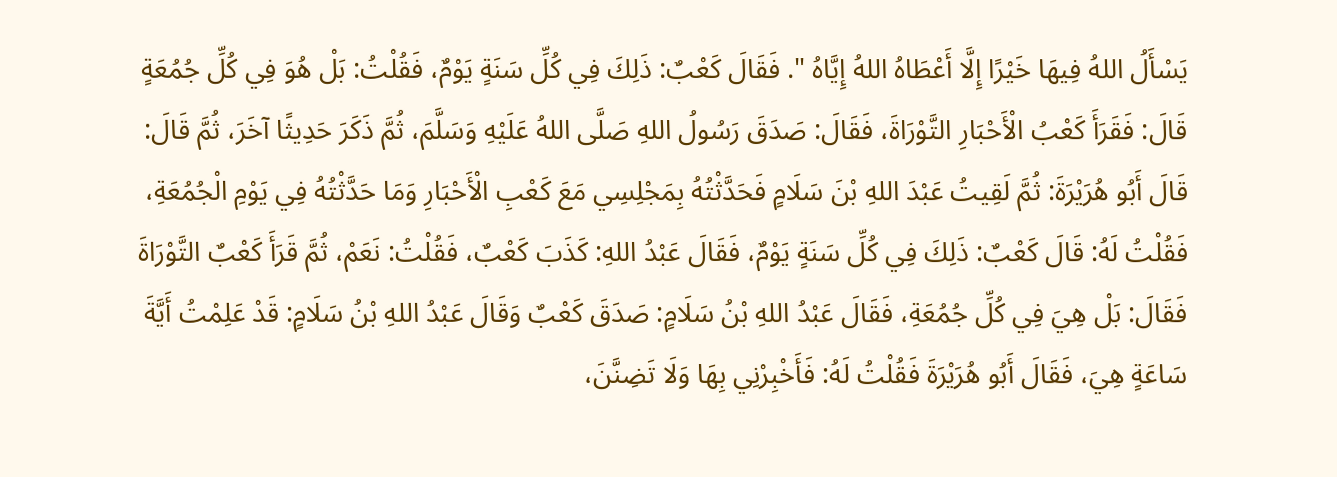يَسْأَلُ اللهُ فِيهَا خَيْرًا إِلَّا أَعْطَاهُ اللهُ إِيَّاهُ ". فَقَالَ كَعْبٌ: ذَلِكَ فِي كُلِّ سَنَةٍ يَوْمٌ، فَقُلْتُ: بَلْ هُوَ فِي كُلِّ جُمُعَةٍ قَالَ: فَقَرَأَ كَعْبُ الْأَحْبَارِ التَّوْرَاةَ، فَقَالَ: صَدَقَ رَسُولُ اللهِ صَلَّى اللهُ عَلَيْهِ وَسَلَّمَ، ثُمَّ ذَكَرَ حَدِيثًا آخَرَ، ثُمَّ قَالَ: قَالَ أَبُو هُرَيْرَةَ: ثُمَّ لَقِيتُ عَبْدَ اللهِ بْنَ سَلَامٍ فَحَدَّثْتُهُ بِمَجْلِسِي مَعَ كَعْبِ الْأَحْبَارِ وَمَا حَدَّثْتُهُ فِي يَوْمِ الْجُمُعَةِ، فَقُلْتُ لَهُ: قَالَ كَعْبٌ: ذَلِكَ فِي كُلِّ سَنَةٍ يَوْمٌ، فَقَالَ عَبْدُ اللهِ: كَذَبَ كَعْبٌ، فَقُلْتُ: نَعَمْ، ثُمَّ قَرَأَ كَعْبٌ التَّوْرَاةَ فَقَالَ: بَلْ هِيَ فِي كُلِّ جُمُعَةِ، فَقَالَ عَبْدُ اللهِ بْنُ سَلَامٍ: صَدَقَ كَعْبٌ وَقَالَ عَبْدُ اللهِ بْنُ سَلَامٍ: قَدْ عَلِمْتُ أَيَّةَ سَاعَةٍ هِيَ، فَقَالَ أَبُو هُرَيْرَةَ فَقُلْتُ لَهُ: فَأَخْبِرْنِي بِهَا وَلَا تَضِنَّنَ،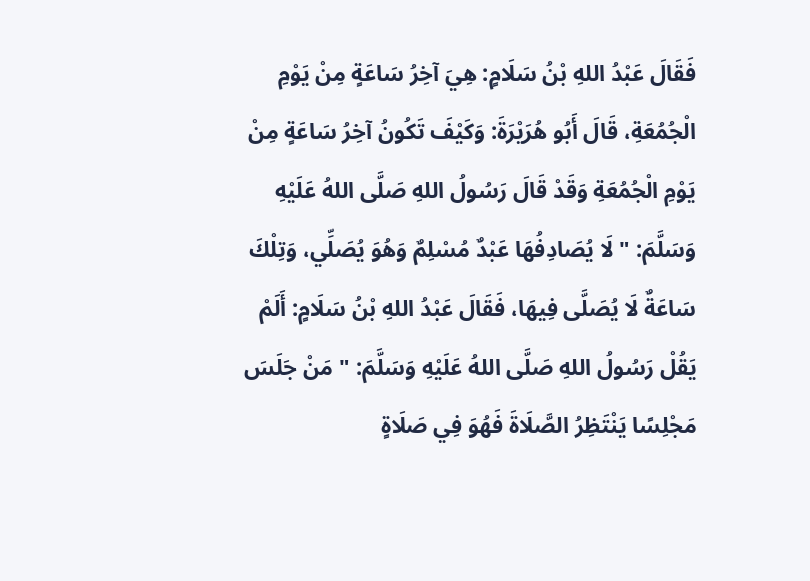فَقَالَ عَبْدُ اللهِ بْنُ سَلَامٍ: هِيَ آخِرُ سَاعَةٍ مِنْ يَوْمِ الْجُمُعَةِ، قَالَ أَبُو هُرَيْرَةَ: وَكَيْفَ تَكُونُ آخِرُ سَاعَةٍ مِنْ يَوْمِ الْجُمُعَةِ وَقَدْ قَالَ رَسُولُ اللهِ صَلَّى اللهُ عَلَيْهِ وَسَلَّمَ: " لَا يُصَادِفُهَا عَبْدٌ مُسْلِمٌ وَهُوَ يُصَلِّي، وَتِلْكَ سَاعَةٌ لَا يُصَلَّى فِيهَا، فَقَالَ عَبْدُ اللهِ بْنُ سَلَامٍ: أَلَمْ يَقُلْ رَسُولُ اللهِ صَلَّى اللهُ عَلَيْهِ وَسَلَّمَ: " مَنْ جَلَسَ مَجْلِسًا يَنْتَظِرُ الصَّلَاةَ فَهُوَ فِي صَلَاةٍ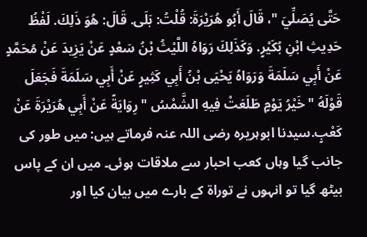حَتَّى يُصَلِّيَ "، قَالَ أَبُو هُرَيْرَةَ: قُلْتُ: بَلَى. قَالَ: هُوَ ذَلِكَ. لَفْظُ حَدِيثِ ابْنِ بُكَيْرٍ. وَكَذَلِكَ رَوَاهُ اللَّيْثُ بْنُ سَعْدٍ عَنْ يَزِيدَ عَنْ مُحَمَّدٍ عَنْ أَبِي سَلَمَةَ وَرَوَاهُ يَحْيَى بْنُ أَبِي كَثِيرٍ عَنْ أَبِي سَلَمَةَ فَجَعَلَ قَوْلَهُ " خَيْرُ يَوْمٍ طَلَعَتْ فِيهِ الشَّمْسُ " رِوَايَةً عَنْ أَبِي هُرَيْرَةَ عَنْ كَعْبٍ.سیدنا ابوہریرہ رضی اللہ عنہ فرماتے ہیں: میں طور کی جانب گیا وہاں کعب احبار سے ملاقات ہوئی۔ میں ان کے پاس بیٹھ گیا تو انہوں نے توراۃ کے بارے میں بیان کیا اور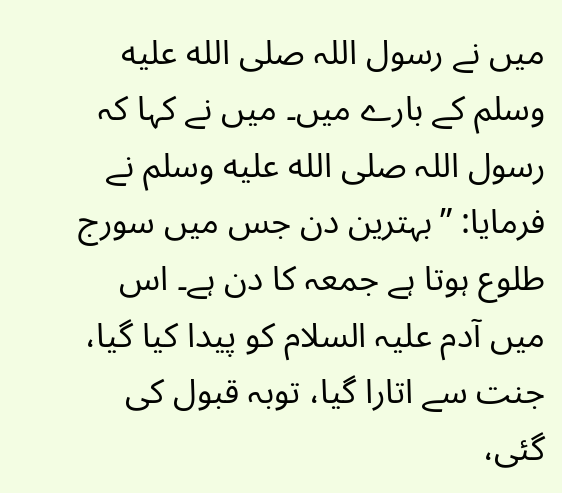میں نے رسول اللہ صلى الله عليه وسلم کے بارے میں۔ میں نے کہا کہ رسول اللہ صلى الله عليه وسلم نے فرمایا: ”بہترین دن جس میں سورج طلوع ہوتا ہے جمعہ کا دن ہے۔ اس میں آدم علیہ السلام کو پیدا کیا گیا، جنت سے اتارا گیا، توبہ قبول کی گئی،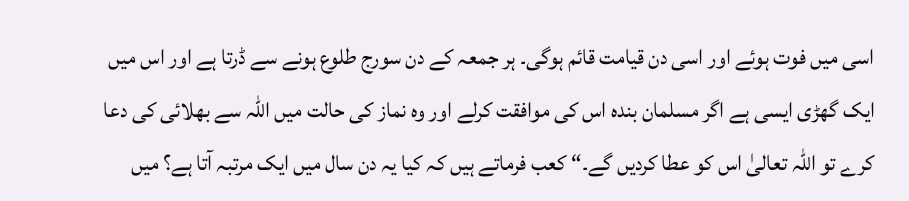اسی میں فوت ہوئے اور اسی دن قیامت قائم ہوگی۔ ہر جمعہ کے دن سورج طلوع ہونے سے ڈرتا ہے اور اس میں ایک گھڑی ایسی ہے اگر مسلمان بندہ اس کی موافقت کرلے اور وہ نماز کی حالت میں اللہ سے بھلائی کی دعا کرے تو اللہ تعالیٰ اس کو عطا کردیں گے۔“ کعب فرماتے ہیں کہ کیا یہ دن سال میں ایک مرتبہ آتا ہے؟ میں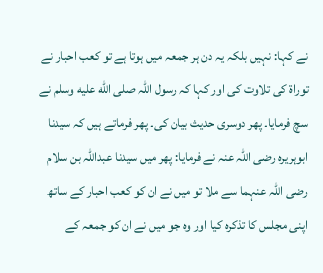نے کہا: نہیں بلکہ یہ دن ہر جمعہ میں ہوتا ہے تو کعب احبار نے توراۃ کی تلاوت کی اور کہا کہ رسول اللہ صلى الله عليه وسلم نے سچ فرمایا۔ پھر دوسری حدیث بیان کی۔ پھر فرماتے ہیں کہ سیدنا ابوہریرہ رضی اللہ عنہ نے فرمایا: پھر میں سیدنا عبداللہ بن سلام رضی اللہ عنہما سے ملا تو میں نے ان کو کعب احبار کے ساتھ اپنی مجلس کا تذکرہ کیا اور وہ جو میں نے ان کو جمعہ کے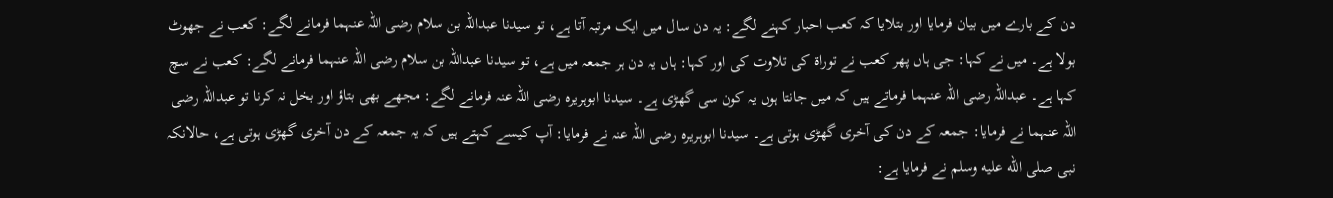دن کے بارے میں بیان فرمایا اور بتلایا کہ کعب احبار کہنے لگے: یہ دن سال میں ایک مرتبہ آتا ہے، تو سیدنا عبداللہ بن سلام رضی اللہ عنہما فرمانے لگے: کعب نے جھوٹ بولا ہے۔ میں نے کہا: جی ہاں پھر کعب نے توراۃ کی تلاوت کی اور کہا: ہاں یہ دن ہر جمعہ میں ہے، تو سیدنا عبداللہ بن سلام رضی اللہ عنہما فرمانے لگے: کعب نے سچ کہا ہے۔ عبداللہ رضی اللہ عنہما فرماتے ہیں کہ میں جانتا ہوں یہ کون سی گھڑی ہے۔ سیدنا ابوہریرہ رضی اللہ عنہ فرمانے لگے: مجھے بھی بتاؤ اور بخل نہ کرنا تو عبداللہ رضی اللہ عنہما نے فرمایا: جمعہ کے دن کی آخری گھڑی ہوتی ہے۔ سیدنا ابوہریرہ رضی اللہ عنہ نے فرمایا: آپ کیسے کہتے ہیں کہ یہ جمعہ کے دن آخری گھڑی ہوتی ہے، حالانکہ نبی صلى الله عليه وسلم نے فرمایا ہے: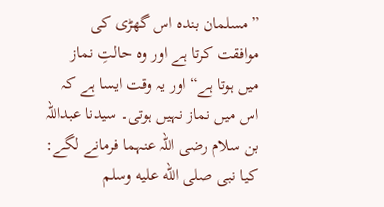”مسلمان بندہ اس گھڑی کی موافقت کرتا ہے اور وہ حالتِ نماز میں ہوتا ہے“ اور یہ وقت ایسا ہے کہ اس میں نماز نہیں ہوتی۔ سیدنا عبداللہ بن سلام رضی اللہ عنہما فرمانے لگے: کیا نبی صلى الله عليه وسلم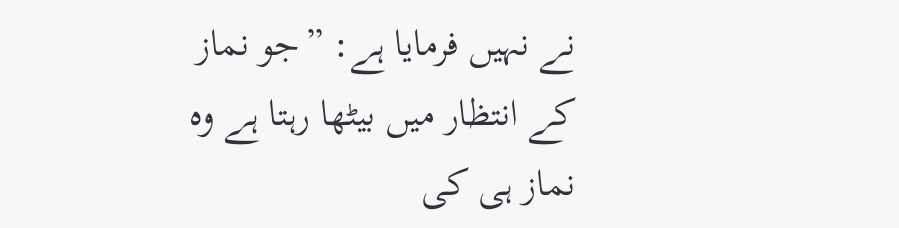نے نہیں فرمایا ہے: ”جو نماز کے انتظار میں بیٹھا رہتا ہے وہ نماز ہی کی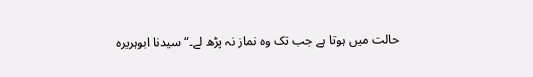حالت میں ہوتا ہے جب تک وہ نماز نہ پڑھ لے۔“ سیدنا ابوہریرہ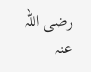رضی اللہ عنہ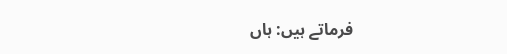فرماتے ہیں: ہاں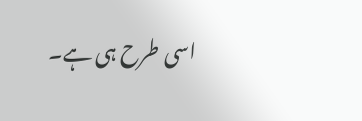اسی طرح ہی ہے۔